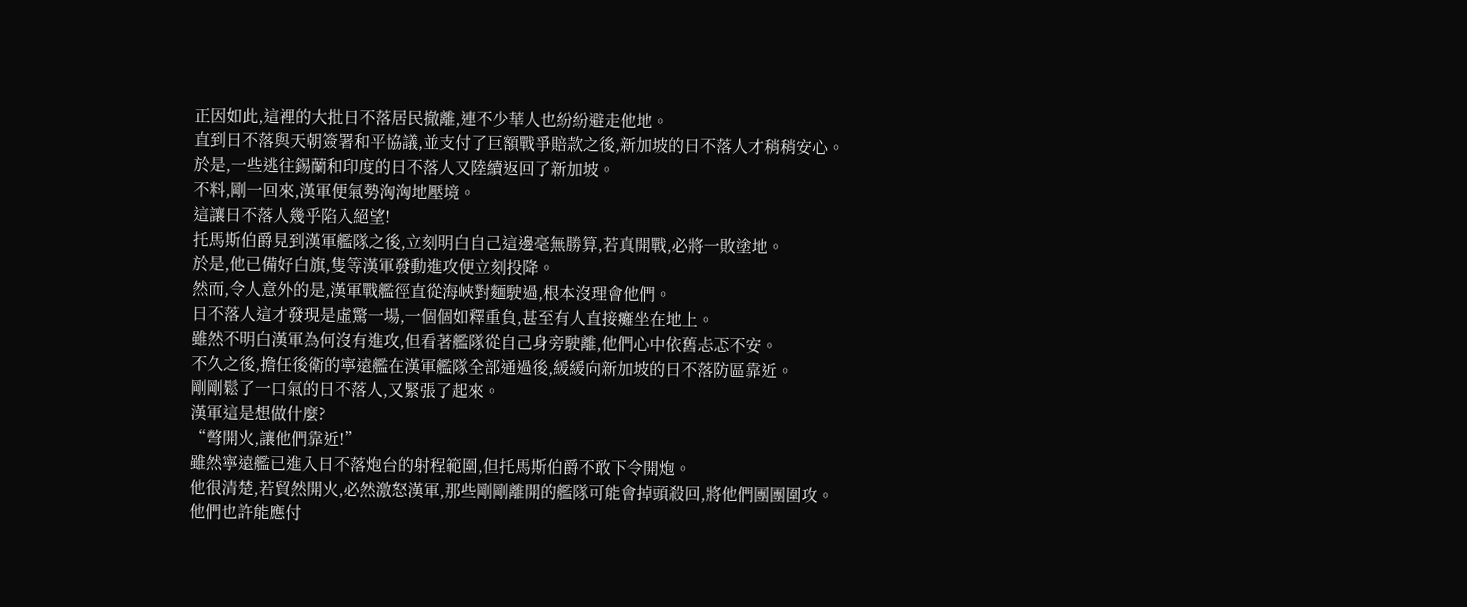正因如此,這裡的大批日不落居民撤離,連不少華人也紛紛避走他地。
直到日不落與天朝簽署和平協議,並支付了巨額戰爭賠款之後,新加坡的日不落人才稍稍安心。
於是,一些逃往錫蘭和印度的日不落人又陸續返回了新加坡。
不料,剛一回來,漢軍便氣勢洶洶地壓境。
這讓日不落人幾乎陷入絕望!
托馬斯伯爵見到漢軍艦隊之後,立刻明白自己這邊毫無勝算,若真開戰,必將一敗塗地。
於是,他已備好白旗,隻等漢軍發動進攻便立刻投降。
然而,令人意外的是,漢軍戰艦徑直從海峽對麵駛過,根本沒理會他們。
日不落人這才發現是虛驚一場,一個個如釋重負,甚至有人直接癱坐在地上。
雖然不明白漢軍為何沒有進攻,但看著艦隊從自己身旁駛離,他們心中依舊忐忑不安。
不久之後,擔任後衛的寧遠艦在漢軍艦隊全部通過後,緩緩向新加坡的日不落防區靠近。
剛剛鬆了一口氣的日不落人,又緊張了起來。
漢軍這是想做什麼?
“彆開火,讓他們靠近!”
雖然寧遠艦已進入日不落炮台的射程範圍,但托馬斯伯爵不敢下令開炮。
他很清楚,若貿然開火,必然激怒漢軍,那些剛剛離開的艦隊可能會掉頭殺回,將他們團團圍攻。
他們也許能應付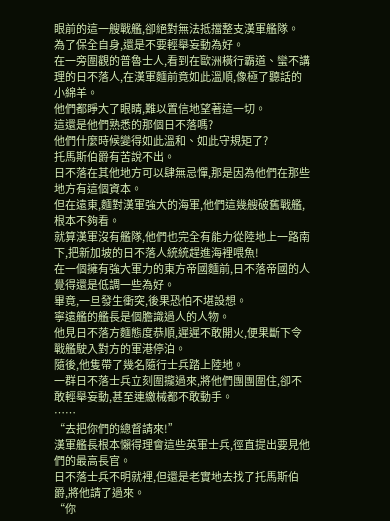眼前的這一艘戰艦,卻絕對無法抵擋整支漢軍艦隊。
為了保全自身,還是不要輕舉妄動為好。
在一旁圍觀的普魯士人,看到在歐洲橫行霸道、蠻不講理的日不落人,在漢軍麵前竟如此溫順,像極了聽話的小綿羊。
他們都睜大了眼睛,難以置信地望著這一切。
這還是他們熟悉的那個日不落嗎?
他們什麼時候變得如此溫和、如此守規矩了?
托馬斯伯爵有苦說不出。
日不落在其他地方可以肆無忌憚,那是因為他們在那些地方有這個資本。
但在遠東,麵對漢軍強大的海軍,他們這幾艘破舊戰艦,根本不夠看。
就算漢軍沒有艦隊,他們也完全有能力從陸地上一路南下,把新加坡的日不落人統統趕進海裡喂魚!
在一個擁有強大軍力的東方帝國麵前,日不落帝國的人覺得還是低調一些為好。
畢竟,一旦發生衝突,後果恐怕不堪設想。
寧遠艦的艦長是個膽識過人的人物。
他見日不落方麵態度恭順,遲遲不敢開火,便果斷下令戰艦駛入對方的軍港停泊。
隨後,他隻帶了幾名隨行士兵踏上陸地。
一群日不落士兵立刻圍攏過來,將他們團團圍住,卻不敢輕舉妄動,甚至連繳械都不敢動手。
……
“去把你們的總督請來!”
漢軍艦長根本懶得理會這些英軍士兵,徑直提出要見他們的最高長官。
日不落士兵不明就裡,但還是老實地去找了托馬斯伯爵,將他請了過來。
“你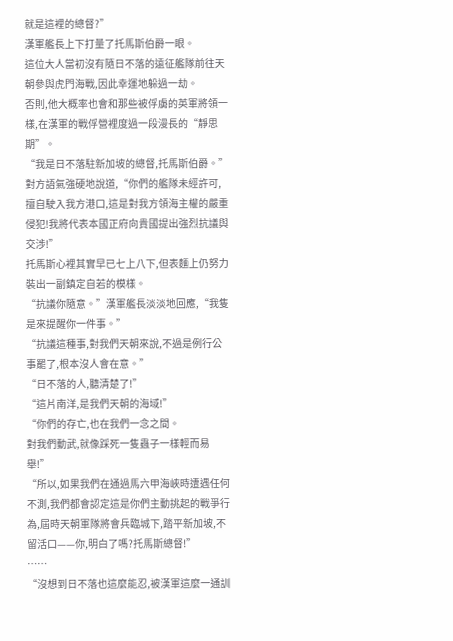就是這裡的總督?”
漢軍艦長上下打量了托馬斯伯爵一眼。
這位大人當初沒有隨日不落的遠征艦隊前往天朝參與虎門海戰,因此幸運地躲過一劫。
否則,他大概率也會和那些被俘虜的英軍將領一樣,在漢軍的戰俘營裡度過一段漫長的“靜思期”。
“我是日不落駐新加坡的總督,托馬斯伯爵。”對方語氣強硬地說道,“你們的艦隊未經許可,擅自駛入我方港口,這是對我方領海主權的嚴重侵犯!我將代表本國正府向貴國提出強烈抗議與交涉!”
托馬斯心裡其實早已七上八下,但表麵上仍努力裝出一副鎮定自若的模樣。
“抗議你隨意。”漢軍艦長淡淡地回應,“我隻是來提醒你一件事。”
“抗議這種事,對我們天朝來說,不過是例行公事罷了,根本沒人會在意。”
“日不落的人,聽清楚了!”
“這片南洋,是我們天朝的海域!”
“你們的存亡,也在我們一念之間。
對我們動武,就像踩死一隻蟲子一樣輕而易舉!”
“所以,如果我們在通過馬六甲海峽時遭遇任何不測,我們都會認定這是你們主動挑起的戰爭行為,屆時天朝軍隊將會兵臨城下,踏平新加坡,不留活口——你,明白了嗎?托馬斯總督!”
……
“沒想到日不落也這麼能忍,被漢軍這麼一通訓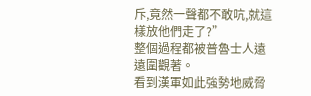斥,竟然一聲都不敢吭,就這樣放他們走了?”
整個過程都被普魯士人遠遠圍觀著。
看到漢軍如此強勢地威脅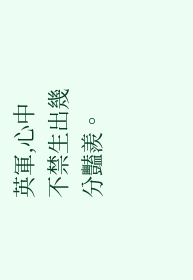英軍,心中不禁生出幾分豔羨。